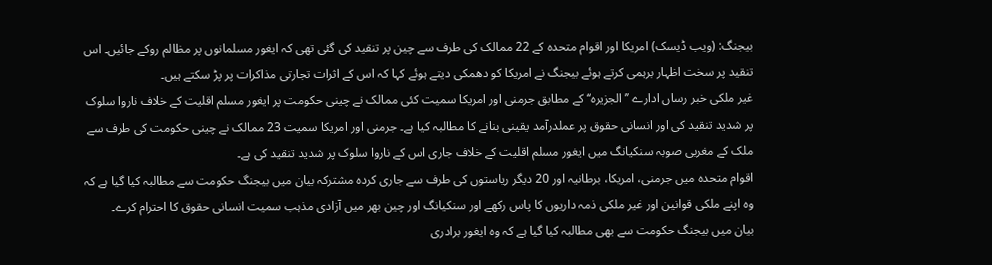بیجنگ: (ویب ڈیسک) امریکا اور اقوام متحدہ کے 22 ممالک کی طرف سے چین پر تنقید کی گئی تھی کہ ایغور مسلمانوں پر مظالم روکے جائیں۔ اس تنقید پر سخت اظہار برہمی کرتے ہوئے بیجنگ نے امریکا کو دھمکی دیتے ہوئے کہا کہ اس کے اثرات تجارتی مذاکرات پر پڑ سکتے ہیں۔
غیر ملکی خبر رساں ادارے ’’الجزیرہ‘‘ کے مطابق جرمنی اور امریکا سمیت کئی ممالک نے چینی حکومت پر ایغور مسلم اقلیت کے خلاف ناروا سلوک پر شدید تنقید کی اور انسانی حقوق پر عملدرآمد یقینی بنانے کا مطالبہ کیا ہے۔ جرمنی اور امریکا سمیت 23 ممالک نے چینی حکومت کی طرف سے ملک کے مغربی صوبہ سنکیانگ میں ایغور مسلم اقلیت کے خلاف جاری اس کے ناروا سلوک پر شدید تنقید کی ہے۔
اقوام متحدہ میں جرمنی، امریکا، برطانیہ اور 20 دیگر ریاستوں کی طرف سے جاری کردہ مشترکہ بیان میں بیجنگ حکومت سے مطالبہ کیا گیا ہے کہ وہ اپنے ملکی قوانین اور غیر ملکی ذمہ داریوں کا پاس رکھے اور سنکیانگ اور چین بھر میں آزادی مذہب سمیت انسانی حقوق کا احترام کرے۔
بیان میں بیجنگ حکومت سے بھی مطالبہ کیا گیا ہے کہ وہ ایغور برادری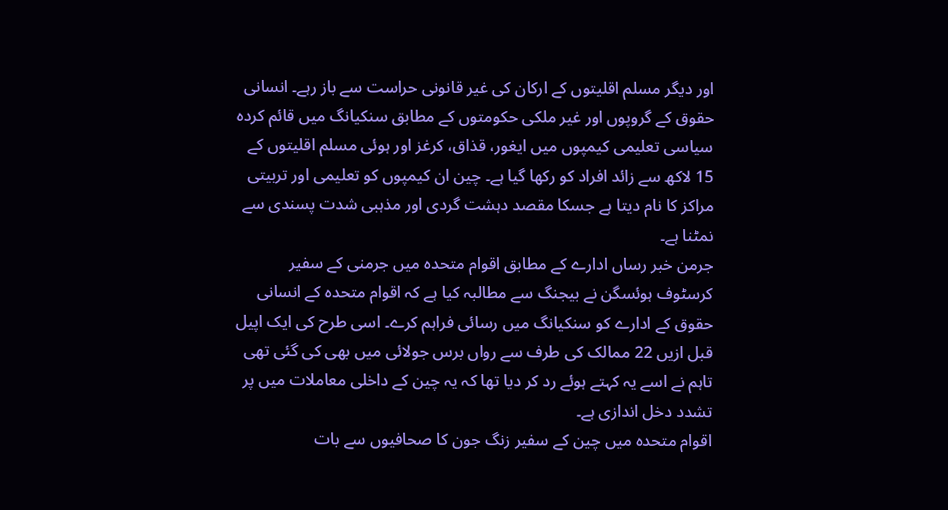اور دیگر مسلم اقلیتوں کے ارکان کی غیر قانونی حراست سے باز رہے۔ انسانی حقوق کے گروپوں اور غیر ملکی حکومتوں کے مطابق سنکیانگ میں قائم کردہ سیاسی تعلیمی کیمپوں میں ایغور، قذاق، کرغز اور ہوئی مسلم اقلیتوں کے 15 لاکھ سے زائد افراد کو رکھا گیا ہے۔ چین ان کیمپوں کو تعلیمی اور تربیتی مراکز کا نام دیتا ہے جسکا مقصد دہشت گردی اور مذہبی شدت پسندی سے نمٹنا ہے۔
جرمن خبر رساں ادارے کے مطابق اقوام متحدہ میں جرمنی کے سفیر کرسٹوف ہوئسگن نے بیجنگ سے مطالبہ کیا ہے کہ اقوام متحدہ کے انسانی حقوق کے ادارے کو سنکیانگ میں رسائی فراہم کرے۔ اسی طرح کی ایک اپیل قبل ازیں 22 ممالک کی طرف سے رواں برس جولائی میں بھی کی گئی تھی تاہم نے اسے یہ کہتے ہوئے رد کر دیا تھا کہ یہ چین کے داخلی معاملات میں پر تشدد دخل اندازی ہے۔
اقوام متحدہ میں چین کے سفیر زنگ جون کا صحافیوں سے بات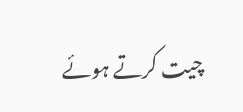چیت کرتے ہوئے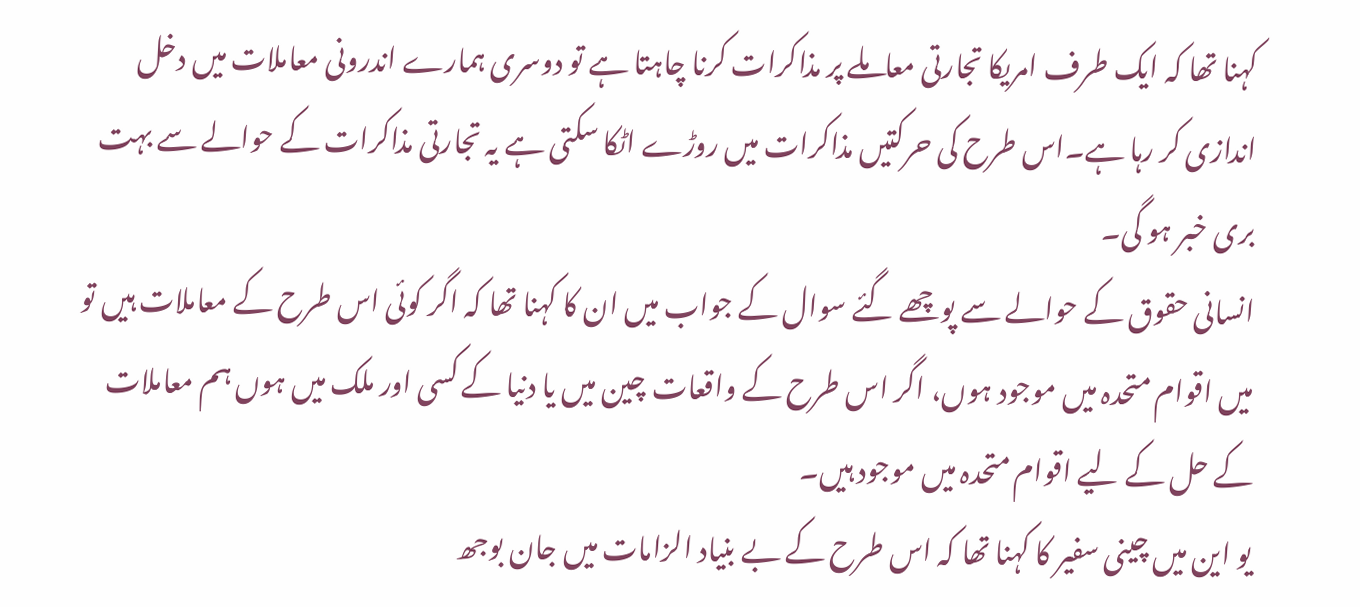کہنا تھا کہ ایک طرف امریکا تجارتی معاملے پر مذاکرات کرنا چاہتا ہے تو دوسری ہمارے اندرونی معاملات میں دخل اندازی کر رہا ہے۔اس طرح کی حرکتیں مذاکرات میں روڑے اٹکا سکتی ہے یہ تجارتی مذاکرات کے حوالے سے بہت بری خبر ہو گی۔
انسانی حقوق کے حوالے سے پوچھے گئے سوال کے جواب میں ان کا کہنا تھا کہ اگر کوئی اس طرح کے معاملات ہیں تو میں اقوام متحدہ میں موجود ہوں، اگر اس طرح کے واقعات چین میں یا دنیا کے کسی اور ملک میں ہوں ہم معاملات کے حل کے لیے اقوام متحدہ میں موجود ہیں۔
یو این میں چینی سفیر کا کہنا تھا کہ اس طرح کے بے بنیاد الزامات میں جان بوجھ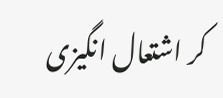کر اشتعال انگیزی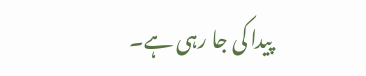پیدا کی جا رہی ہے۔